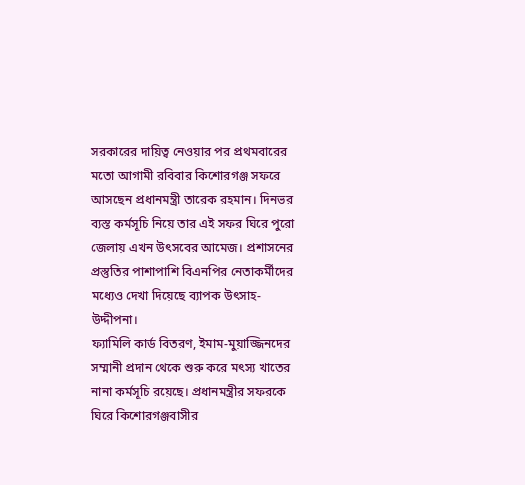সরকারের দায়িত্ব নেওয়ার পর প্রথমবারের মতো আগামী রবিবার কিশোরগঞ্জ সফরে আসছেন প্রধানমন্ত্রী তারেক রহমান। দিনভর ব্যস্ত কর্মসূচি নিয়ে তার এই সফর ঘিরে পুরো জেলায় এখন উৎসবের আমেজ। প্রশাসনের প্রস্তুতির পাশাপাশি বিএনপির নেতাকর্মীদের মধ্যেও দেখা দিয়েছে ব্যাপক উৎসাহ-উদ্দীপনা।
ফ্যামিলি কার্ড বিতরণ, ইমাম-মুয়াজ্জিনদের সম্মানী প্রদান থেকে শুরু করে মৎস্য খাতের নানা কর্মসূচি রয়েছে। প্রধানমন্ত্রীর সফরকে ঘিরে কিশোরগঞ্জবাসীর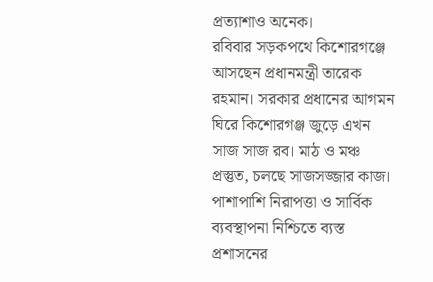প্রত্যাশাও অনেক।
রবিবার সড়কপথে কিশোরগঞ্জে আসছেন প্রধানমন্ত্রী তারেক রহমান। সরকার প্রধানের আগমন ঘিরে কিশোরগঞ্জ জুড়ে এখন সাজ সাজ রব। মাঠ ও মঞ্চ প্রস্তুত, চলছে সাজসজ্জার কাজ। পাশাপাশি নিরাপত্তা ও সার্বিক ব্যবস্থাপনা নিশ্চিতে ব্যস্ত প্রশাসনের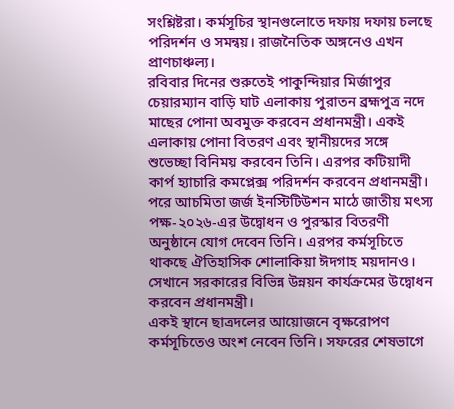সংশ্লিষ্টরা। কর্মসূচির স্থানগুলোতে দফায় দফায় চলছে পরিদর্শন ও সমন্বয়। রাজনৈতিক অঙ্গনেও এখন প্রাণচাঞ্চল্য।
রবিবার দিনের শুরুতেই পাকুন্দিয়ার মির্জাপুর চেয়ারম্যান বাড়ি ঘাট এলাকায় পুরাতন ব্রহ্মপুত্র নদে মাছের পোনা অবমুক্ত করবেন প্রধানমন্ত্রী। একই এলাকায় পোনা বিতরণ এবং স্থানীয়দের সঙ্গে শুভেচ্ছা বিনিময় করবেন তিনি। এরপর কটিয়াদী কার্প হ্যাচারি কমপ্লেক্স পরিদর্শন করবেন প্রধানমন্ত্রী। পরে আচমিতা জর্জ ইনস্টিটিউশন মাঠে জাতীয় মৎস্য পক্ষ-২০২৬-এর উদ্বোধন ও পুরস্কার বিতরণী অনুষ্ঠানে যোগ দেবেন তিনি। এরপর কর্মসূচিতে থাকছে ঐতিহাসিক শোলাকিয়া ঈদগাহ ময়দানও। সেখানে সরকারের বিভিন্ন উন্নয়ন কার্যক্রমের উদ্বোধন করবেন প্রধানমন্ত্রী।
একই স্থানে ছাত্রদলের আয়োজনে বৃক্ষরোপণ কর্মসূচিতেও অংশ নেবেন তিনি। সফরের শেষভাগে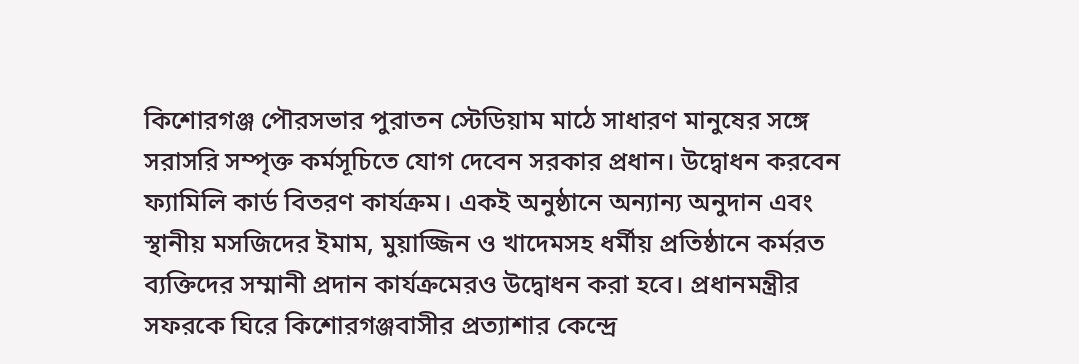কিশোরগঞ্জ পৌরসভার পুরাতন স্টেডিয়াম মাঠে সাধারণ মানুষের সঙ্গে সরাসরি সম্পৃক্ত কর্মসূচিতে যোগ দেবেন সরকার প্রধান। উদ্বোধন করবেন ফ্যামিলি কার্ড বিতরণ কার্যক্রম। একই অনুষ্ঠানে অন্যান্য অনুদান এবং স্থানীয় মসজিদের ইমাম, মুয়াজ্জিন ও খাদেমসহ ধর্মীয় প্রতিষ্ঠানে কর্মরত ব্যক্তিদের সম্মানী প্রদান কার্যক্রমেরও উদ্বোধন করা হবে। প্রধানমন্ত্রীর সফরকে ঘিরে কিশোরগঞ্জবাসীর প্রত্যাশার কেন্দ্রে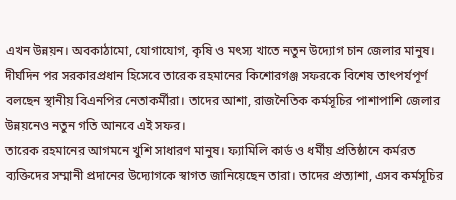এখন উন্নয়ন। অবকাঠামো, যোগাযোগ, কৃষি ও মৎস্য খাতে নতুন উদ্যোগ চান জেলার মানুষ। দীর্ঘদিন পর সরকারপ্রধান হিসেবে তারেক রহমানের কিশোরগঞ্জ সফরকে বিশেষ তাৎপর্যপূর্ণ বলছেন স্থানীয় বিএনপির নেতাকর্মীরা। তাদের আশা, রাজনৈতিক কর্মসূচির পাশাপাশি জেলার উন্নয়নেও নতুন গতি আনবে এই সফর।
তারেক রহমানের আগমনে খুশি সাধারণ মানুষ। ফ্যামিলি কার্ড ও ধর্মীয় প্রতিষ্ঠানে কর্মরত ব্যক্তিদের সম্মানী প্রদানের উদ্যোগকে স্বাগত জানিয়েছেন তারা। তাদের প্রত্যাশা, এসব কর্মসূচির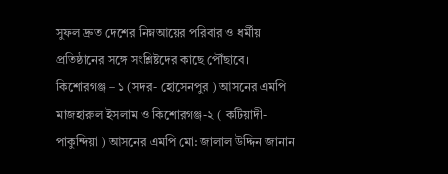সুফল দ্রুত দেশের নিম্নআয়ের পরিবার ও ধর্মীয় প্রতিষ্ঠানের সঙ্গে সংশ্লিষ্টদের কাছে পৌঁছাবে।
কিশোরগঞ্জ – ১ (সদর- হোসেনপুর ) আসনের এমপি মাজহারুল ইসলাম ও কিশোরগঞ্জ-২ ( কটিয়াদী-পাকুন্দিয়া ) আসনের এমপি মো: জালাল উদ্দিন জানান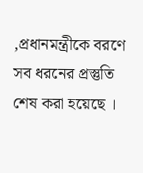,প্রধানমন্ত্রীকে বরণে সব ধরনের প্রস্তুতি শেষ করা হয়েছে ।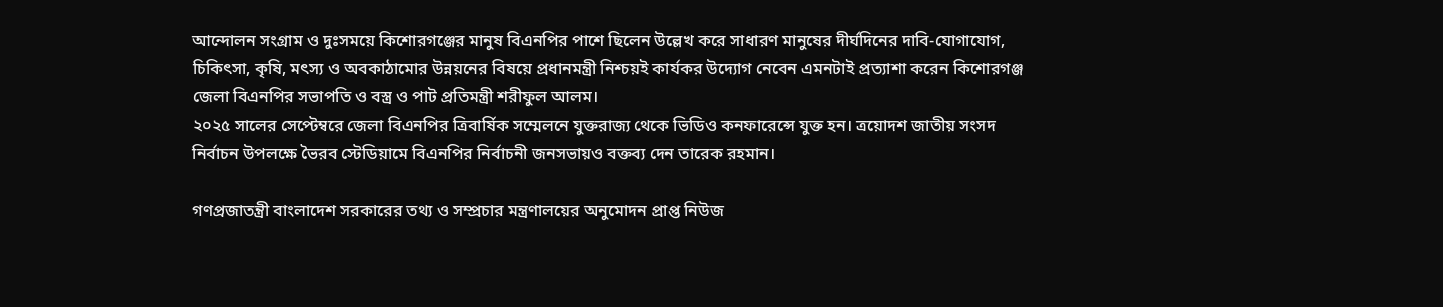আন্দোলন সংগ্রাম ও দুঃসময়ে কিশোরগঞ্জের মানুষ বিএনপির পাশে ছিলেন উল্লেখ করে সাধারণ মানুষের দীর্ঘদিনের দাবি-যোগাযোগ, চিকিৎসা, কৃষি, মৎস্য ও অবকাঠামোর উন্নয়নের বিষয়ে প্রধানমন্ত্রী নিশ্চয়ই কার্যকর উদ্যোগ নেবেন এমনটাই প্রত্যাশা করেন কিশোরগঞ্জ জেলা বিএনপির সভাপতি ও বস্ত্র ও পাট প্রতিমন্ত্রী শরীফুল আলম।
২০২৫ সালের সেপ্টেম্বরে জেলা বিএনপির ত্রিবার্ষিক সম্মেলনে যুক্তরাজ্য থেকে ভিডিও কনফারেন্সে যুক্ত হন। ত্রয়োদশ জাতীয় সংসদ নির্বাচন উপলক্ষে ভৈরব স্টেডিয়ামে বিএনপির নির্বাচনী জনসভায়ও বক্তব্য দেন তারেক রহমান।

গণপ্রজাতন্ত্রী বাংলাদেশ সরকারের তথ্য ও সম্প্রচার মন্ত্রণালয়ের অনুমোদন প্রাপ্ত নিউজ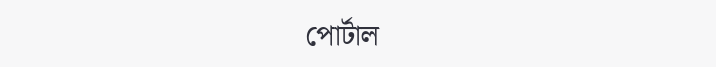পোর্টাল